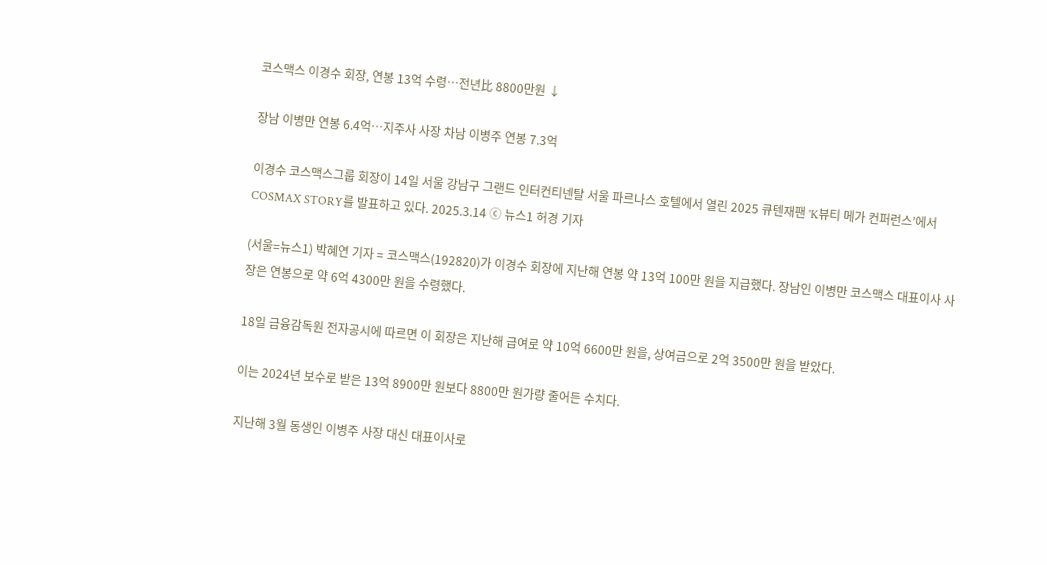코스맥스 이경수 회장, 연봉 13억 수령…전년比 8800만원 ↓

장남 이병만 연봉 6.4억…지주사 사장 차남 이병주 연봉 7.3억

이경수 코스맥스그룹 회장이 14일 서울 강남구 그랜드 인터컨티넨탈 서울 파르나스 호텔에서 열린 2025 큐텐재팬 'K뷰티 메가 컨퍼런스’에서 COSMAX STORY를 발표하고 있다. 2025.3.14 ⓒ 뉴스1 허경 기자

(서울=뉴스1) 박혜연 기자 = 코스맥스(192820)가 이경수 회장에 지난해 연봉 약 13억 100만 원을 지급했다. 장남인 이병만 코스맥스 대표이사 사장은 연봉으로 약 6억 4300만 원을 수령했다.

18일 금융감독원 전자공시에 따르면 이 회장은 지난해 급여로 약 10억 6600만 원을, 상여금으로 2억 3500만 원을 받았다.

이는 2024년 보수로 받은 13억 8900만 원보다 8800만 원가량 줄어든 수치다.

지난해 3월 동생인 이병주 사장 대신 대표이사로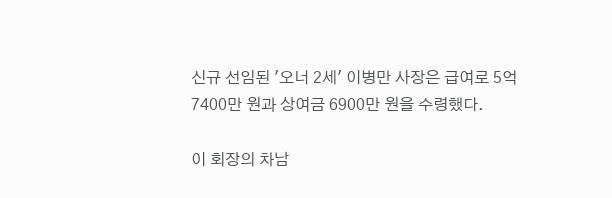신규 선임된 '오너 2세' 이병만 사장은 급여로 5억 7400만 원과 상여금 6900만 원을 수령했다.

이 회장의 차남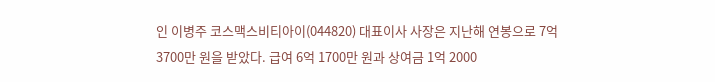인 이병주 코스맥스비티아이(044820) 대표이사 사장은 지난해 연봉으로 7억 3700만 원을 받았다. 급여 6억 1700만 원과 상여금 1억 2000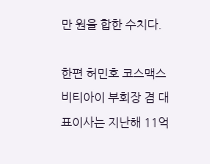만 원을 합한 수치다.

한편 허민호 코스맥스비티아이 부회장 겸 대표이사는 지난해 11억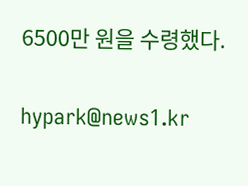6500만 원을 수령했다.

hypark@news1.kr